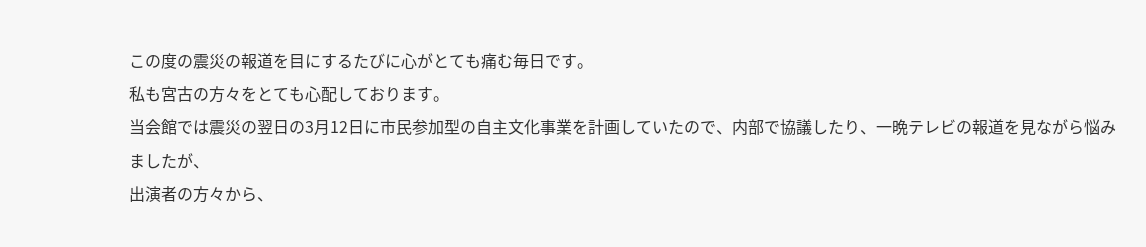この度の震災の報道を目にするたびに心がとても痛む毎日です。
私も宮古の方々をとても心配しております。
当会館では震災の翌日の3月12日に市民参加型の自主文化事業を計画していたので、内部で協議したり、一晩テレビの報道を見ながら悩みましたが、
出演者の方々から、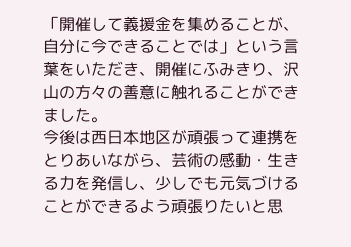「開催して義援金を集めることが、自分に今できることでは」という言葉をいただき、開催にふみきり、沢山の方々の善意に触れることができました。
今後は西日本地区が頑張って連携をとりあいながら、芸術の感動・生きる力を発信し、少しでも元気づけることができるよう頑張りたいと思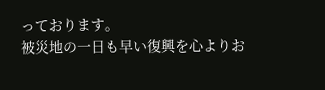っております。
被災地の一日も早い復興を心よりお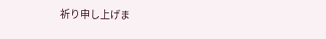祈り申し上げま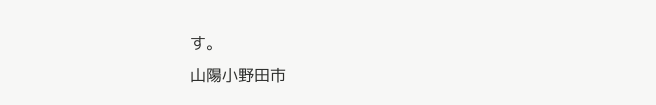す。
山陽小野田市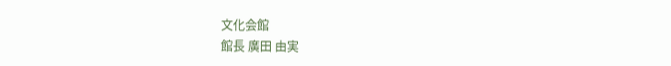文化会館
館長 廣田 由実